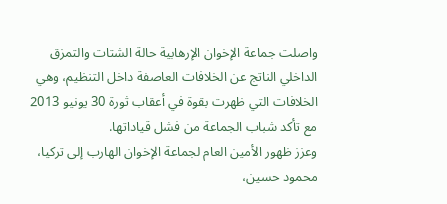واصلت جماعة الإخوان الإرهابية حالة الشتات والتمزق الداخلي الناتج عن الخلافات العاصفة داخل التنظيم، وهي الخلافات التي ظهرت بقوة في أعقاب ثورة 30 يونيو 2013 مع تأكد شباب الجماعة من فشل قياداتها.
وعزز ظهور الأمين العام لجماعة الإخوان الهارب إلى تركيا، محمود حسين،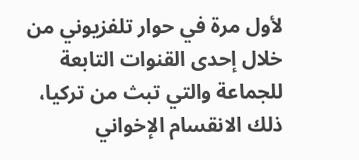لأول مرة في حوار تلفزيوني من خلال إحدى القنوات التابعة للجماعة والتي تبث من تركيا، ذلك الانقسام الإخواني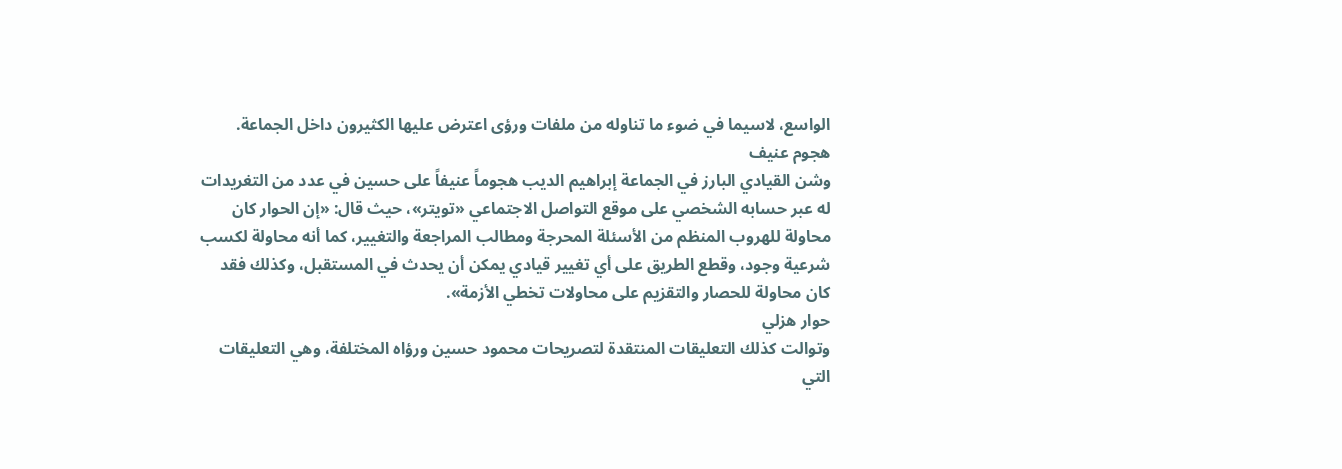الواسع، لاسيما في ضوء ما تناوله من ملفات ورؤى اعترض عليها الكثيرون داخل الجماعة.
هجوم عنيف
وشن القيادي البارز في الجماعة إبراهيم الديب هجوماً عنيفاً على حسين في عدد من التغريدات له عبر حسابه الشخصي على موقع التواصل الاجتماعي «تويتر»، حيث قال: «إن الحوار كان محاولة للهروب المنظم من الأسئلة المحرجة ومطالب المراجعة والتغيير، كما أنه محاولة لكسب شرعية وجود، وقطع الطريق على أي تغيير قيادي يمكن أن يحدث في المستقبل، وكذلك فقد كان محاولة للحصار والتقزيم على محاولات تخطي الأزمة».
حوار هزلي
وتوالت كذلك التعليقات المنتقدة لتصريحات محمود حسين ورؤاه المختلفة، وهي التعليقات التي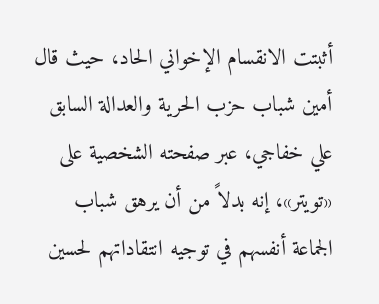أثبتت الانقسام الإخواني الحاد، حيث قال أمين شباب حزب الحرية والعدالة السابق علي خفاجي، عبر صفحته الشخصية على «تويتر»، إنه بدلاً من أن يرهق شباب الجماعة أنفسهم في توجيه انتقاداتهم لحسين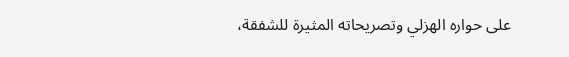على حواره الهزلي وتصريحاته المثيرة للشفقة،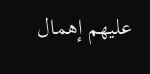عليهم إهمال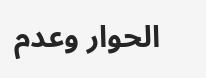الحوار وعدم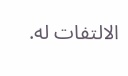الالتفات له.